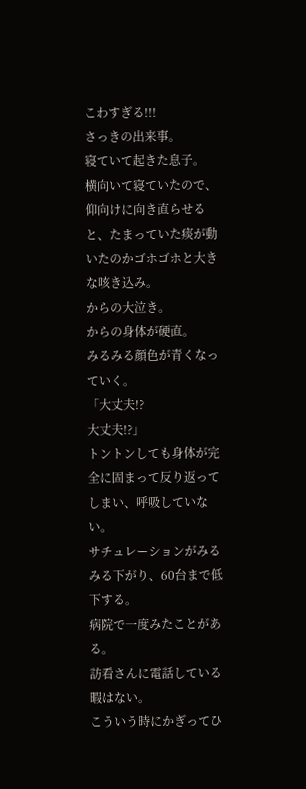こわすぎる!!!
さっきの出来事。
寝ていて起きた息子。
横向いて寝ていたので、仰向けに向き直らせると、たまっていた痰が動いたのかゴホゴホと大きな咳き込み。
からの大泣き。
からの身体が硬直。
みるみる顔色が青くなっていく。
「大丈夫!?
大丈夫!?」
トントンしても身体が完全に固まって反り返ってしまい、呼吸していない。
サチュレーションがみるみる下がり、60台まで低下する。
病院で一度みたことがある。
訪看さんに電話している暇はない。
こういう時にかぎってひ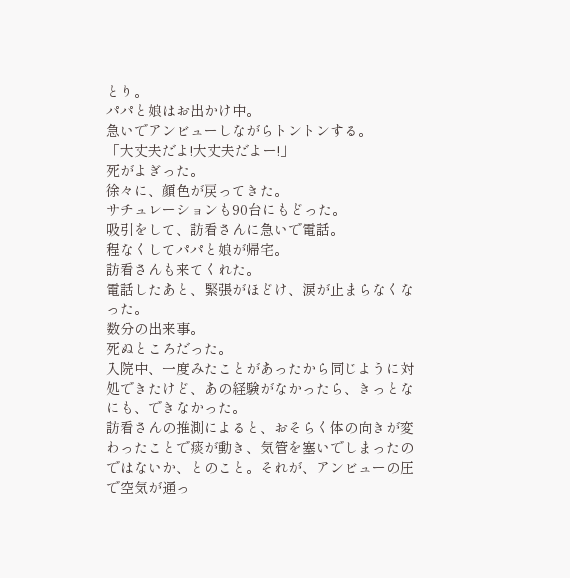とり。
パパと娘はお出かけ中。
急いでアンビューしながらトントンする。
「大丈夫だよ!大丈夫だよー!」
死がよぎった。
徐々に、顔色が戻ってきた。
サチュレーションも90台にもどった。
吸引をして、訪看さんに急いで電話。
程なくしてパパと娘が帰宅。
訪看さんも来てくれた。
電話したあと、緊張がほどけ、涙が止まらなくなった。
数分の出来事。
死ぬところだった。
入院中、一度みたことがあったから同じように対処できたけど、あの経験がなかったら、きっとなにも、できなかった。
訪看さんの推測によると、おそらく体の向きが変わったことで痰が動き、気管を塞いでしまったのではないか、とのこと。それが、アンビューの圧で空気が通っ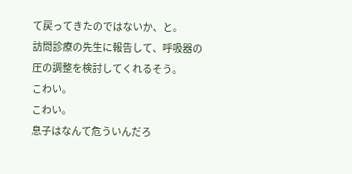て戻ってきたのではないか、と。
訪問診療の先生に報告して、呼吸器の圧の調整を検討してくれるそう。
こわい。
こわい。
息子はなんて危ういんだろ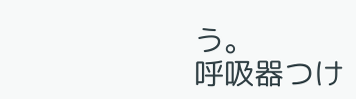う。
呼吸器つけ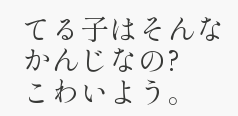てる子はそんなかんじなの?
こわいよう。